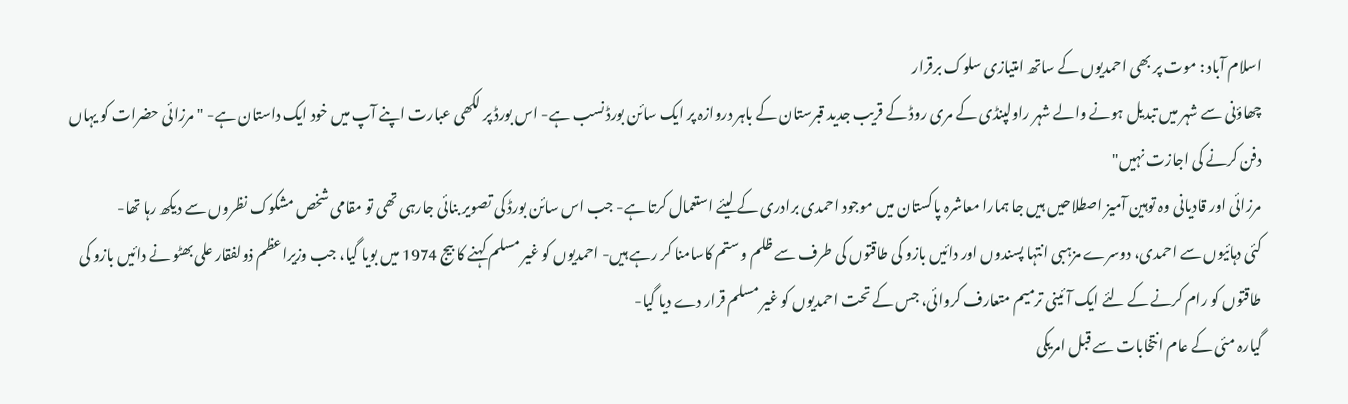اسلام آباد : موت پر بھی احمدیوں کے ساتھ امتیازی سلوک برقرار
چھاؤنی سے شہر میں تبدیل ہونے والے شہر راولپنڈی کے مری روڈ کے قریب جدید قبرستان کے باہر دروازہ پر ایک سائن بورڈ نسب ہے- اس بورڈ پر لکھی عبارت اپنے آپ میں خود ایک داستان ہے- "مرزائی حضرات کو یہاں دفن کرنے کی اجازت نہیں"
مرزائی اور قادیانی وہ توہین آمیز اصطلاحیں ہیں جا ہمارا معاشرہ پاکستان میں موجود احمدی برادری کے لیئے استعمال کرتا ہے- جب اس سائن بورڈ کی تصویر بنائی جارہی تھی تو مقامی شخص مشکوک نظروں سے دیکھ رہا تھا-
کئی دہائیوں سے احمدی، دوسرے مزہبی انتہا پسندوں اور دائیں بازو کی طاقتوں کی طرف سے ظلم و ستم کاسامنا کر رہے ہیں- احمدیوں کو غیر مسلم کہنے کا بیج 1974 میں بویا گیا، جب وزیراعظم ذولفقار علی بھٹو نے دائیں بازو کی طاقتوں کو رام کرنے کے لئے ایک آئینی ترمیم متعارف کروائی، جس کے تحت احمدیوں کو غیر مسلم قرار دے دیا گیا-
گیارہ مئی کے عام انتخابات سے قبل امریکی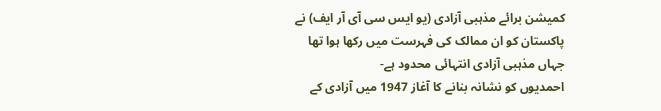کمیشن برائے مذہبی آزادی (یو ایس سی آی آر ایف) نے پاکستان کو ان ممالک کی فہرست میں رکھا ہوا تھا جہاں مذہبی آزادی انتہائی محدود ہے-
احمدیوں کو نشانہ بنانے کا آغاز 1947 میں آزادی کے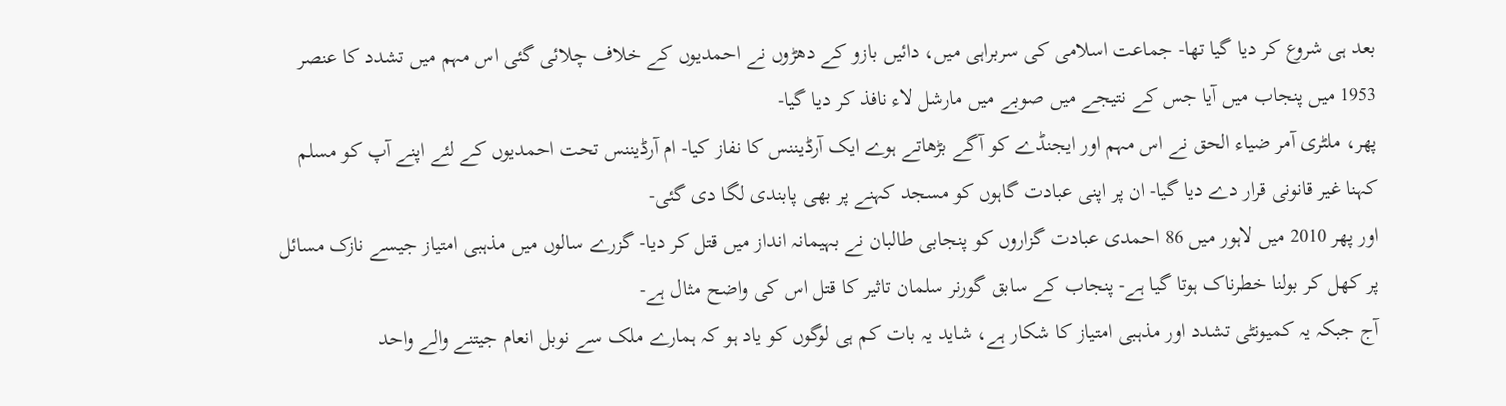بعد ہی شروع کر دیا گیا تھا- جماعت اسلامی کی سربراہی میں، دائیں بازو کے دھڑوں نے احمدیوں کے خلاف چلائی گئی اس مہم میں تشدد کا عنصر 1953 میں پنجاب میں آیا جس کے نتیجے میں صوبے میں مارشل لاء نافذ کر دیا گیا-
پھر، ملٹری آمر ضیاء الحق نے اس مہم اور ایجنڈے کو آگے بڑھاتے ہوے ایک آرڈیننس کا نفاز کیا- ام آرڈیننس تحت احمدیوں کے لئے اپنے آپ کو مسلم کہنا غیر قانونی قرار دے دیا گیا- ان پر اپنی عبادت گاہوں کو مسجد کہنے پر بھی پابندی لگا دی گئی-
اور پھر 2010 میں لاہور میں 86 احمدی عبادت گزاروں کو پنجابی طالبان نے بہیمانہ انداز میں قتل کر دیا- گزرے سالوں میں مذہبی امتیاز جیسے نازک مسائل پر کھل کر بولنا خطرناک ہوتا گیا ہے- پنجاب کے سابق گورنر سلمان تاثیر کا قتل اس کی واضح مثال ہے-
آج جبکہ یہ کمیونٹی تشدد اور مذہبی امتیاز کا شکار ہے، شاید یہ بات کم ہی لوگوں کو یاد ہو کہ ہمارے ملک سے نوبل انعام جیتنے والے واحد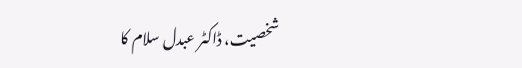شخصیت، ڈاکٹر عبدل سلام کا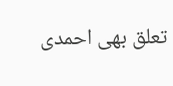تعلق بھی احمدی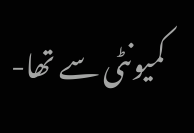کمیونٹی سے تھا-